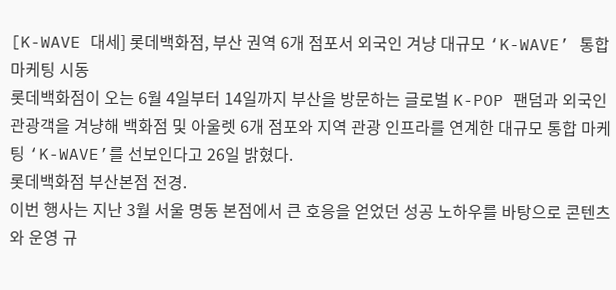[K-WAVE 대세] 롯데백화점, 부산 권역 6개 점포서 외국인 겨냥 대규모 ‘K-WAVE’ 통합 마케팅 시동
롯데백화점이 오는 6월 4일부터 14일까지 부산을 방문하는 글로벌 K-POP 팬덤과 외국인 관광객을 겨냥해 백화점 및 아울렛 6개 점포와 지역 관광 인프라를 연계한 대규모 통합 마케팅 ‘K-WAVE’를 선보인다고 26일 밝혔다.
롯데백화점 부산본점 전경.
이번 행사는 지난 3월 서울 명동 본점에서 큰 호응을 얻었던 성공 노하우를 바탕으로 콘텐츠와 운영 규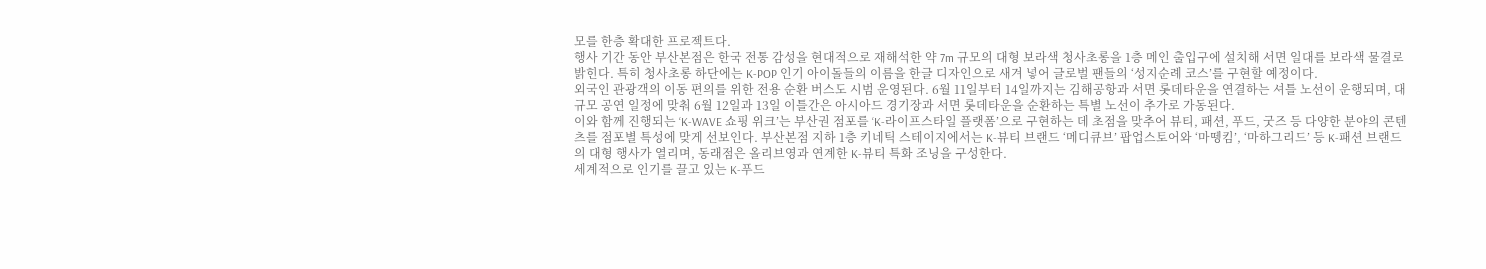모를 한층 확대한 프로젝트다.
행사 기간 동안 부산본점은 한국 전통 감성을 현대적으로 재해석한 약 7m 규모의 대형 보라색 청사초롱을 1층 메인 출입구에 설치해 서면 일대를 보라색 물결로 밝힌다. 특히 청사초롱 하단에는 K-POP 인기 아이돌들의 이름을 한글 디자인으로 새겨 넣어 글로벌 팬들의 ‘성지순례 코스’를 구현할 예정이다.
외국인 관광객의 이동 편의를 위한 전용 순환 버스도 시범 운영된다. 6월 11일부터 14일까지는 김해공항과 서면 롯데타운을 연결하는 셔틀 노선이 운행되며, 대규모 공연 일정에 맞춰 6월 12일과 13일 이틀간은 아시아드 경기장과 서면 롯데타운을 순환하는 특별 노선이 추가로 가동된다.
이와 함께 진행되는 ‘K-WAVE 쇼핑 위크’는 부산권 점포를 ‘K-라이프스타일 플랫폼’으로 구현하는 데 초점을 맞추어 뷰티, 패션, 푸드, 굿즈 등 다양한 분야의 콘텐츠를 점포별 특성에 맞게 선보인다. 부산본점 지하 1층 키네틱 스테이지에서는 K-뷰티 브랜드 ‘메디큐브’ 팝업스토어와 ‘마뗑킴’, ‘마하그리드’ 등 K-패션 브랜드의 대형 행사가 열리며, 동래점은 올리브영과 연계한 K-뷰티 특화 조닝을 구성한다.
세계적으로 인기를 끌고 있는 K-푸드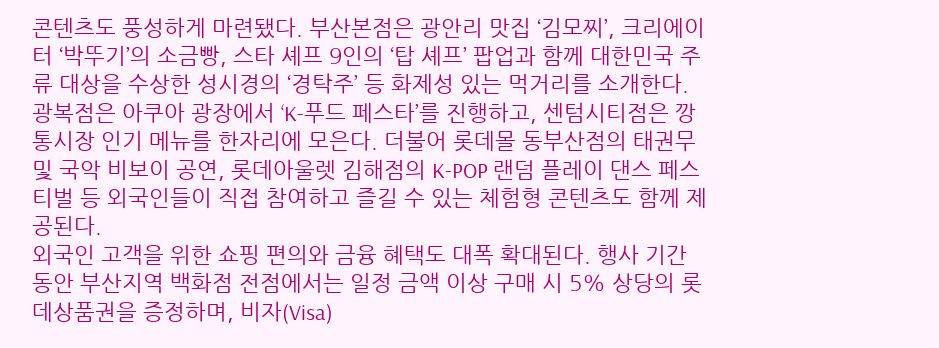콘텐츠도 풍성하게 마련됐다. 부산본점은 광안리 맛집 ‘김모찌’, 크리에이터 ‘박뚜기’의 소금빵, 스타 셰프 9인의 ‘탑 셰프’ 팝업과 함께 대한민국 주류 대상을 수상한 성시경의 ‘경탁주’ 등 화제성 있는 먹거리를 소개한다. 광복점은 아쿠아 광장에서 ‘K-푸드 페스타’를 진행하고, 센텀시티점은 깡통시장 인기 메뉴를 한자리에 모은다. 더불어 롯데몰 동부산점의 태권무 및 국악 비보이 공연, 롯데아울렛 김해점의 K-POP 랜덤 플레이 댄스 페스티벌 등 외국인들이 직접 참여하고 즐길 수 있는 체험형 콘텐츠도 함께 제공된다.
외국인 고객을 위한 쇼핑 편의와 금융 혜택도 대폭 확대된다. 행사 기간 동안 부산지역 백화점 전점에서는 일정 금액 이상 구매 시 5% 상당의 롯데상품권을 증정하며, 비자(Visa)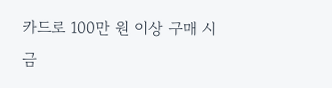카드로 100만 원 이상 구매 시 금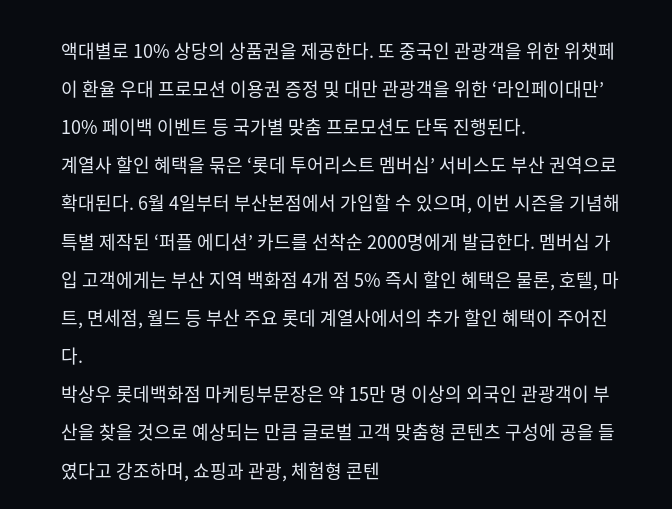액대별로 10% 상당의 상품권을 제공한다. 또 중국인 관광객을 위한 위챗페이 환율 우대 프로모션 이용권 증정 및 대만 관광객을 위한 ‘라인페이대만’ 10% 페이백 이벤트 등 국가별 맞춤 프로모션도 단독 진행된다.
계열사 할인 혜택을 묶은 ‘롯데 투어리스트 멤버십’ 서비스도 부산 권역으로 확대된다. 6월 4일부터 부산본점에서 가입할 수 있으며, 이번 시즌을 기념해 특별 제작된 ‘퍼플 에디션’ 카드를 선착순 2000명에게 발급한다. 멤버십 가입 고객에게는 부산 지역 백화점 4개 점 5% 즉시 할인 혜택은 물론, 호텔, 마트, 면세점, 월드 등 부산 주요 롯데 계열사에서의 추가 할인 혜택이 주어진다.
박상우 롯데백화점 마케팅부문장은 약 15만 명 이상의 외국인 관광객이 부산을 찾을 것으로 예상되는 만큼 글로벌 고객 맞춤형 콘텐츠 구성에 공을 들였다고 강조하며, 쇼핑과 관광, 체험형 콘텐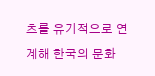츠를 유기적으로 연계해 한국의 문화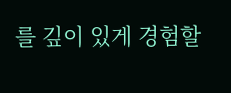를 깊이 있게 경험할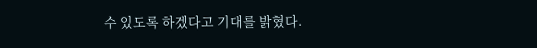수 있도록 하겠다고 기대를 밝혔다.